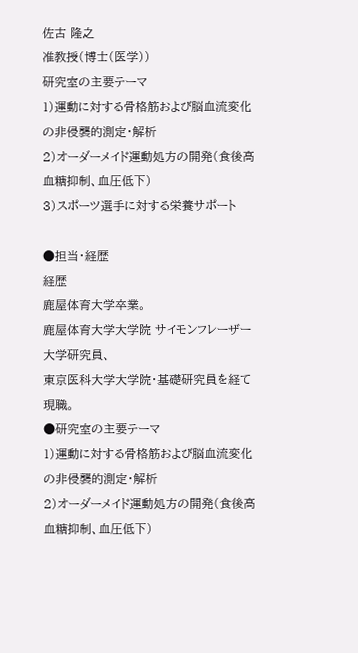佐古 隆之
准教授(博士(医学))
研究室の主要テーマ
1)運動に対する骨格筋および脳血流変化の非侵襲的測定・解析
2)オーダーメイド運動処方の開発(食後高血糖抑制、血圧低下)
3)スポーツ選手に対する栄養サポート

●担当・経歴
経歴
鹿屋体育大学卒業。
鹿屋体育大学大学院 サイモンフレーザー大学研究員、
東京医科大学大学院・基礎研究員を経て現職。
●研究室の主要テーマ
1)運動に対する骨格筋および脳血流変化の非侵襲的測定・解析
2)オーダーメイド運動処方の開発(食後高血糖抑制、血圧低下)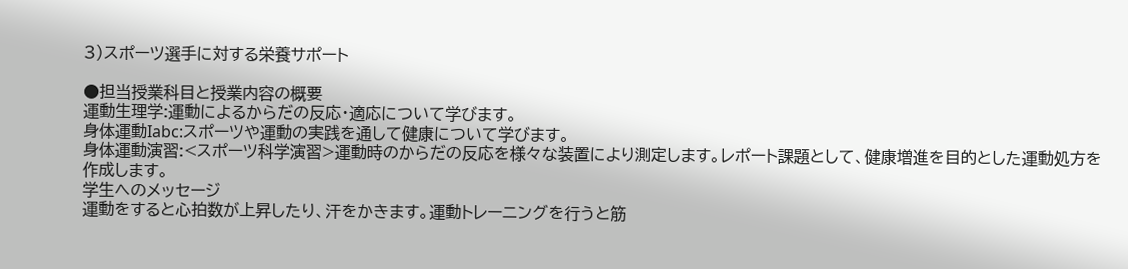3)スポーツ選手に対する栄養サポート

●担当授業科目と授業内容の概要
運動生理学:運動によるからだの反応・適応について学びます。
身体運動Iabc:スポーツや運動の実践を通して健康について学びます。
身体運動演習:<スポーツ科学演習>運動時のからだの反応を様々な装置により測定します。レポート課題として、健康増進を目的とした運動処方を作成します。
学生へのメッセージ
運動をすると心拍数が上昇したり、汗をかきます。運動トレーニングを行うと筋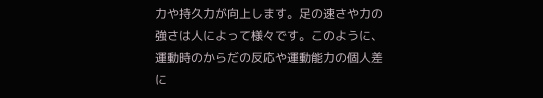力や持久力が向上します。足の速さや力の強さは人によって様々です。このように、運動時のからだの反応や運動能力の個人差に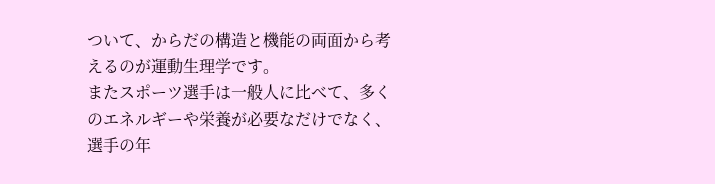ついて、からだの構造と機能の両面から考えるのが運動生理学です。
またスポーツ選手は一般人に比べて、多くのエネルギーや栄養が必要なだけでなく、選手の年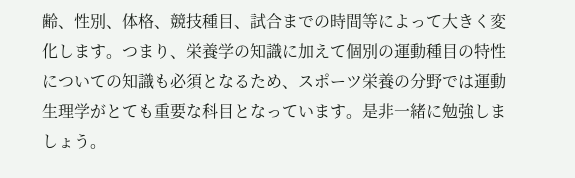齢、性別、体格、競技種目、試合までの時間等によって大きく変化します。つまり、栄養学の知識に加えて個別の運動種目の特性についての知識も必須となるため、スポーツ栄養の分野では運動生理学がとても重要な科目となっています。是非一緒に勉強しましょう。